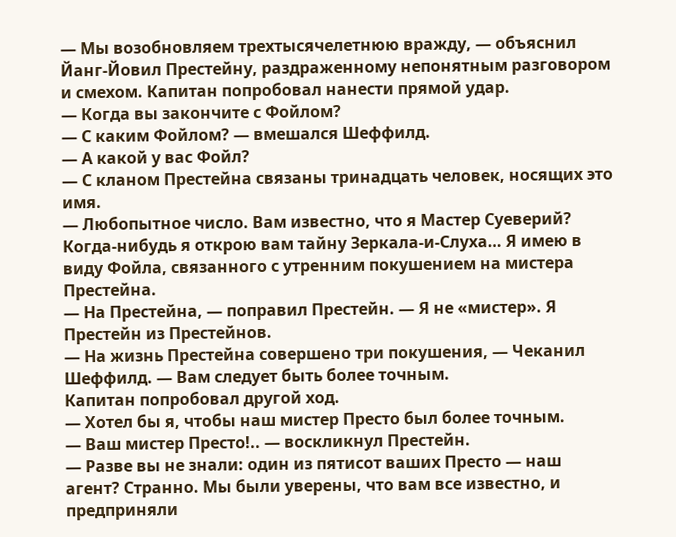— Мы возобновляем трехтысячелетнюю вражду, — объяснил Йанг-Йовил Престейну, раздраженному непонятным разговором и смехом. Капитан попробовал нанести прямой удар.
— Когда вы закончите с Фойлом?
— С каким Фойлом? — вмешался Шеффилд.
— А какой у вас Фойл?
— С кланом Престейна связаны тринадцать человек, носящих это имя.
— Любопытное число. Вам известно, что я Мастер Суеверий? Когда-нибудь я открою вам тайну Зеркала-и-Слуха… Я имею в виду Фойла, связанного с утренним покушением на мистера Престейна.
— На Престейна, — поправил Престейн. — Я не «мистер». Я Престейн из Престейнов.
— На жизнь Престейна совершено три покушения, — Чеканил Шеффилд. — Вам следует быть более точным.
Капитан попробовал другой ход.
— Хотел бы я, чтобы наш мистер Престо был более точным.
— Ваш мистер Престо!.. — воскликнул Престейн.
— Разве вы не знали: один из пятисот ваших Престо — наш агент? Странно. Мы были уверены, что вам все известно, и предприняли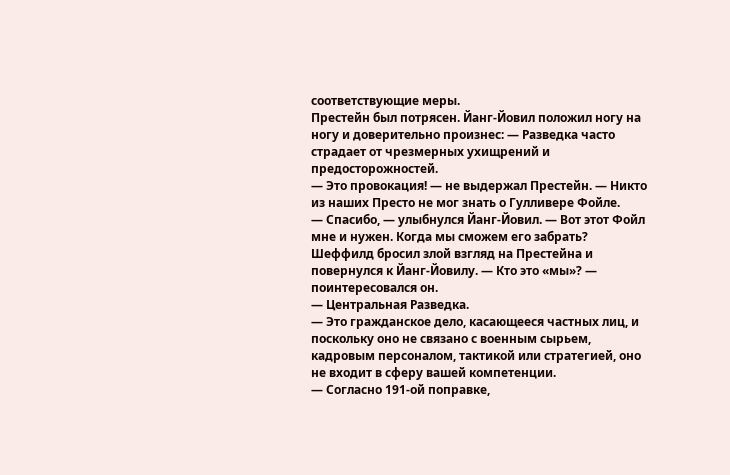соответствующие меры.
Престейн был потрясен. Йанг-Йовил положил ногу на ногу и доверительно произнес: — Разведка часто страдает от чрезмерных ухищрений и предосторожностей.
— Это провокация! — не выдержал Престейн. — Никто из наших Престо не мог знать о Гулливере Фойле.
— Спасибо, — улыбнулся Йанг-Йовил. — Вот этот Фойл мне и нужен. Когда мы сможем его забрать?
Шеффилд бросил злой взгляд на Престейна и повернулся к Йанг-Йовилу. — Кто это «мы»? — поинтересовался он.
— Центральная Разведка.
— Это гражданское дело, касающееся частных лиц, и поскольку оно не связано с военным сырьем, кадровым персоналом, тактикой или стратегией, оно не входит в сферу вашей компетенции.
— Согласно 191-ой поправке,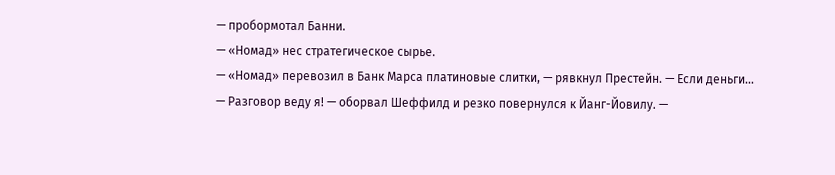— пробормотал Банни.
— «Номад» нес стратегическое сырье.
— «Номад» перевозил в Банк Марса платиновые слитки, — рявкнул Престейн. — Если деньги…
— Разговор веду я! — оборвал Шеффилд и резко повернулся к Йанг-Йовилу. —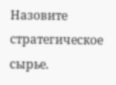Назовите стратегическое сырье.